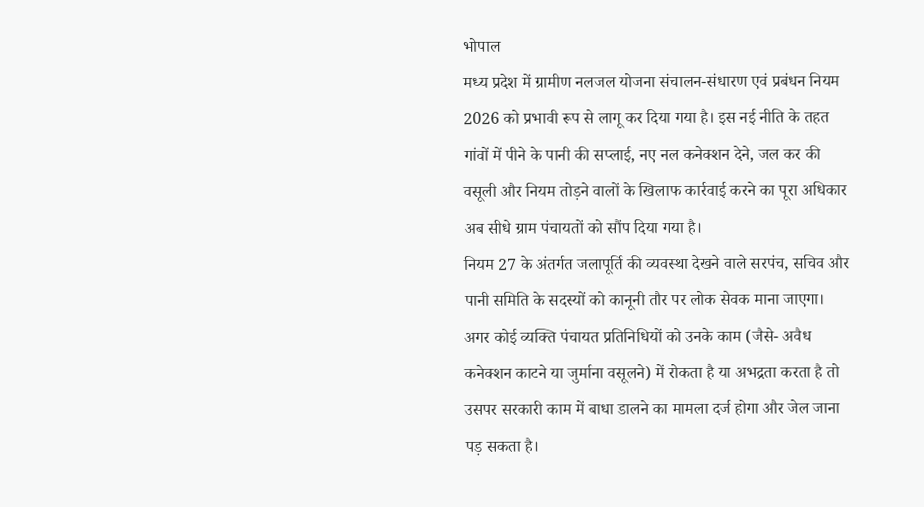भोपाल
मध्य प्रदेश में ग्रामीण नलजल योजना संचालन-संधारण एवं प्रबंधन नियम 2026 को प्रभावी रूप से लागू कर दिया गया है। इस नई नीति के तहत गांवों में पीने के पानी की सप्लाई, नए नल कनेक्शन देने, जल कर की वसूली और नियम तोड़ने वालों के खिलाफ कार्रवाई करने का पूरा अधिकार अब सीधे ग्राम पंचायतों को सौंप दिया गया है।
नियम 27 के अंतर्गत जलापूर्ति की व्यवस्था देखने वाले सरपंच, सचिव और पानी समिति के सदस्यों को कानूनी तौर पर लोक सेवक माना जाएगा। अगर कोई व्यक्ति पंचायत प्रतिनिधियों को उनके काम (जैसे- अवैध कनेक्शन काटने या जुर्माना वसूलने) में रोकता है या अभद्रता करता है तो उसपर सरकारी काम में बाधा डालने का मामला दर्ज होगा और जेल जाना पड़ सकता है।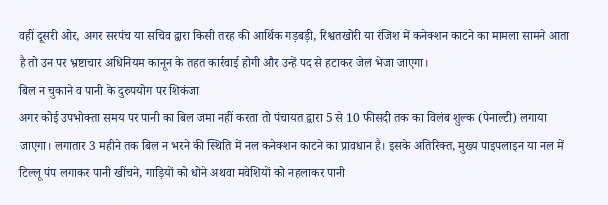वहीं दूसरी ओर, अगर सरपंच या सचिव द्वारा किसी तरह की आर्थिक गड़बड़ी, रिश्वतखोरी या रंजिश में कनेक्शन काटने का मामला सामने आता है तो उन पर भ्रष्टाचार अधिनियम कानून के तहत कार्रवाई होगी और उन्हें पद से हटाकर जेल भेजा जाएगा।
बिल न चुकाने व पानी के दुरुपयोग पर शिकंजा
अगर कोई उपभोक्ता समय पर पानी का बिल जमा नहीं करता तो पंचायत द्वारा 5 से 10 फीसदी तक का विलंब शुल्क (पेनाल्टी) लगाया जाएगा। लगातार 3 महीने तक बिल न भरने की स्थिति में नल कनेक्शन काटने का प्रावधान है। इसके अतिरिक्त, मुख्य पाइपलाइन या नल में टिल्लू पंप लगाकर पानी खींचने, गाड़ियों को धोने अथवा मवेशियों को नहलाकर पानी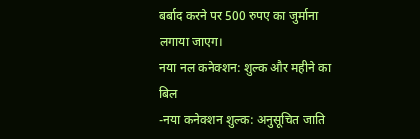बर्बाद करने पर 500 रुपए का जुर्माना लगाया जाएग।
नया नल कनेक्शन: शुल्क और महीने का बिल
-नया कनेक्शन शुल्क: अनुसूचित जाति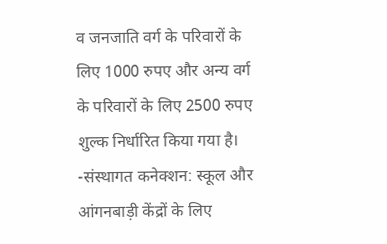व जनजाति वर्ग के परिवारों के लिए 1000 रुपए और अन्य वर्ग के परिवारों के लिए 2500 रुपए शुल्क निर्धारित किया गया है।
-संस्थागत कनेक्शन: स्कूल और आंगनबाड़ी केंद्रों के लिए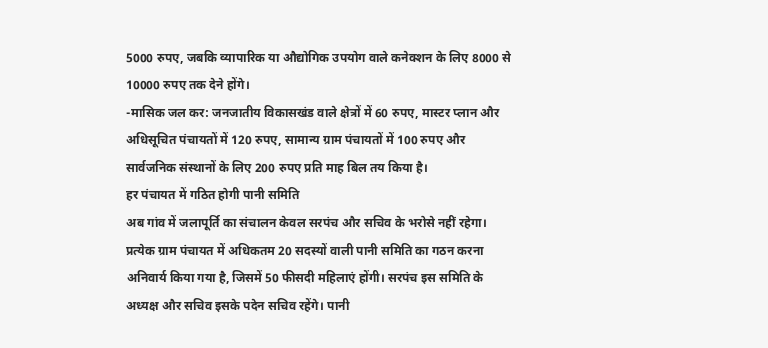5000 रुपए, जबकि व्यापारिक या औद्योगिक उपयोग वाले कनेक्शन के लिए 8000 से 10000 रुपए तक देने होंगे।
-मासिक जल कर: जनजातीय विकासखंड वाले क्षेत्रों में 60 रुपए, मास्टर प्लान और अधिसूचित पंचायतों में 120 रुपए, सामान्य ग्राम पंचायतों में 100 रुपए और सार्वजनिक संस्थानों के लिए 200 रुपए प्रति माह बिल तय किया है।
हर पंचायत में गठित होगी पानी समिति
अब गांव में जलापूर्ति का संचालन केवल सरपंच और सचिव के भरोसे नहीं रहेगा। प्रत्येक ग्राम पंचायत में अधिकतम 20 सदस्यों वाली पानी समिति का गठन करना अनिवार्य किया गया है, जिसमें 50 फीसदी महिलाएं होंगी। सरपंच इस समिति के अध्यक्ष और सचिव इसके पदेन सचिव रहेंगे। पानी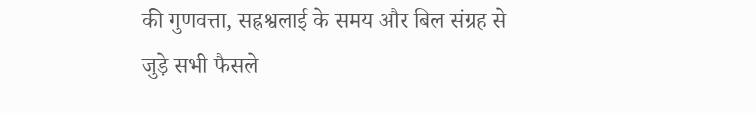की गुणवत्ता, सह्रश्वलाई के समय और बिल संग्रह से जुड़े सभी फैसले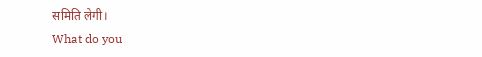समिति लेगी।
What do you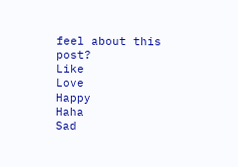feel about this post?
Like
Love
Happy
Haha
Sad